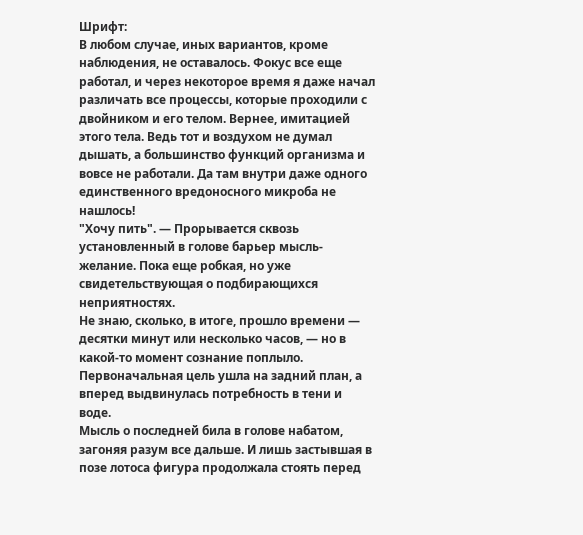Шрифт:
В любом случае, иных вариантов, кроме наблюдения, не оставалось. Фокус все еще работал, и через некоторое время я даже начал различать все процессы, которые проходили с двойником и его телом. Вернее, имитацией этого тела. Ведь тот и воздухом не думал дышать, а большинство функций организма и вовсе не работали. Да там внутри даже одного единственного вредоносного микроба не нашлось!
"Хочу пить". — Прорывается сквозь установленный в голове барьер мысль-желание. Пока еще робкая, но уже свидетельствующая о подбирающихся неприятностях.
Не знаю, сколько, в итоге, прошло времени — десятки минут или несколько часов, — но в какой-то момент сознание поплыло. Первоначальная цель ушла на задний план, а вперед выдвинулась потребность в тени и воде.
Мысль о последней била в голове набатом, загоняя разум все дальше. И лишь застывшая в позе лотоса фигура продолжала стоять перед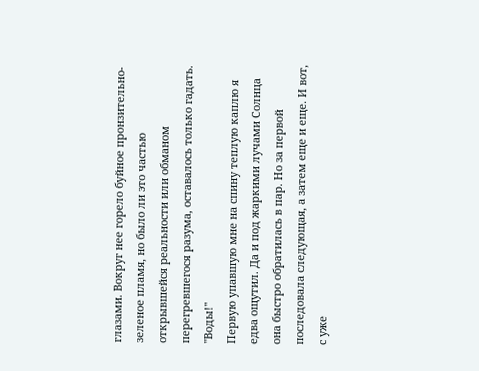глазами. Вокруг нее горело буйное пронзительно-зеленое пламя, но было ли это частью открывшейся реальности или обманом перегревшегося разума, оставалось только гадать.
"Воды!"
Первую упавшую мне на спину теплую каплю я едва ощутил. Да и под жаркими лучами Солнца она быстро обратилась в пар. Но за первой последовала следующая, а затем еще и еще. И вот, с уже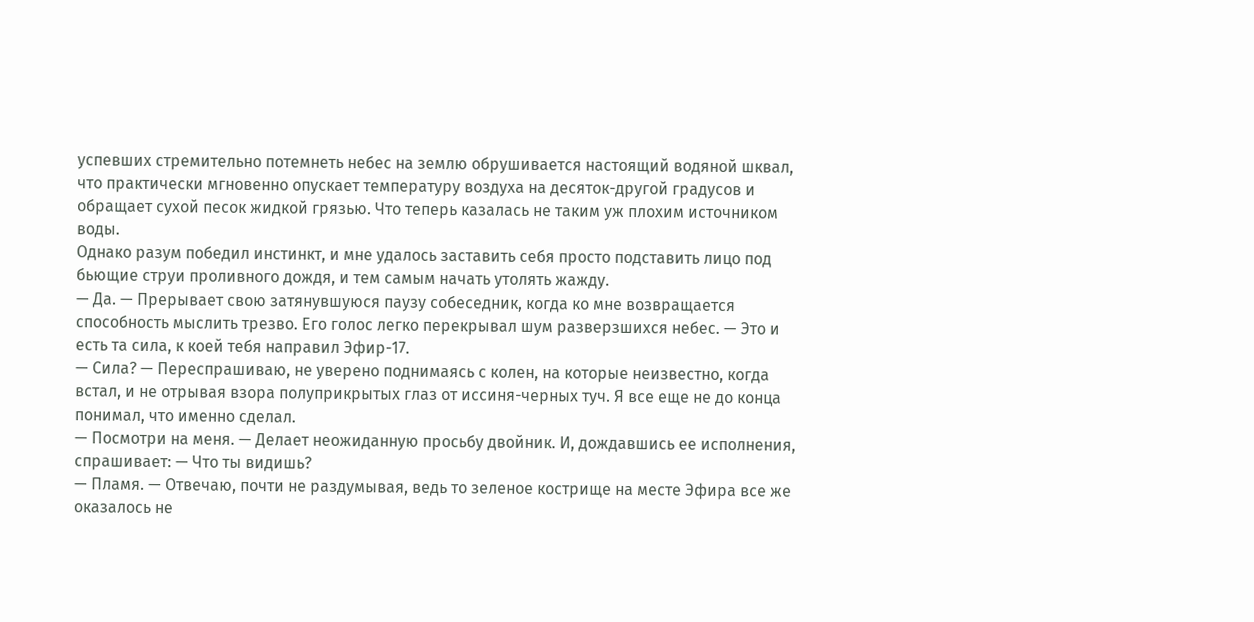успевших стремительно потемнеть небес на землю обрушивается настоящий водяной шквал, что практически мгновенно опускает температуру воздуха на десяток-другой градусов и обращает сухой песок жидкой грязью. Что теперь казалась не таким уж плохим источником воды.
Однако разум победил инстинкт, и мне удалось заставить себя просто подставить лицо под бьющие струи проливного дождя, и тем самым начать утолять жажду.
— Да. — Прерывает свою затянувшуюся паузу собеседник, когда ко мне возвращается способность мыслить трезво. Его голос легко перекрывал шум разверзшихся небес. — Это и есть та сила, к коей тебя направил Эфир-17.
— Сила? — Переспрашиваю, не уверено поднимаясь с колен, на которые неизвестно, когда встал, и не отрывая взора полуприкрытых глаз от иссиня-черных туч. Я все еще не до конца понимал, что именно сделал.
— Посмотри на меня. — Делает неожиданную просьбу двойник. И, дождавшись ее исполнения, спрашивает: — Что ты видишь?
— Пламя. — Отвечаю, почти не раздумывая, ведь то зеленое кострище на месте Эфира все же оказалось не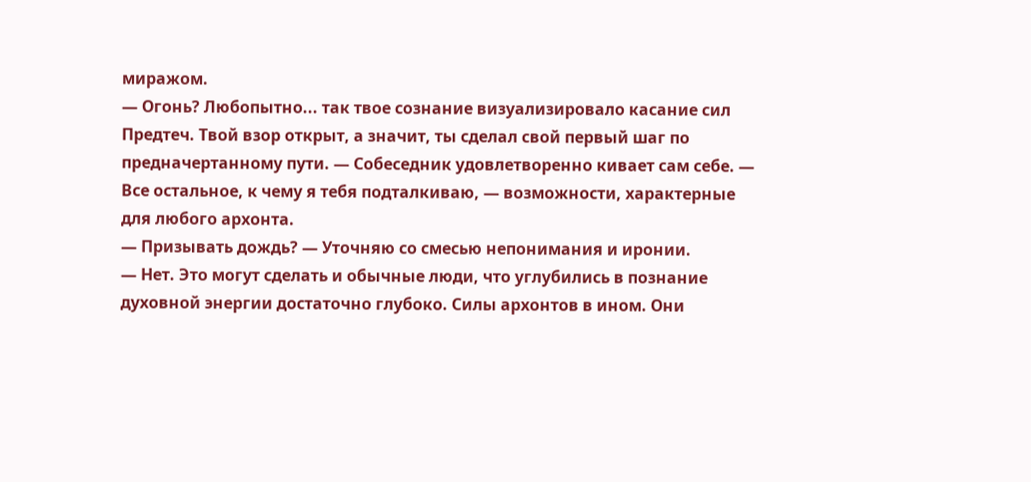миражом.
— Огонь? Любопытно... так твое сознание визуализировало касание сил Предтеч. Твой взор открыт, а значит, ты сделал свой первый шаг по предначертанному пути. — Собеседник удовлетворенно кивает сам себе. — Все остальное, к чему я тебя подталкиваю, — возможности, характерные для любого архонта.
— Призывать дождь? — Уточняю со смесью непонимания и иронии.
— Нет. Это могут сделать и обычные люди, что углубились в познание духовной энергии достаточно глубоко. Силы архонтов в ином. Они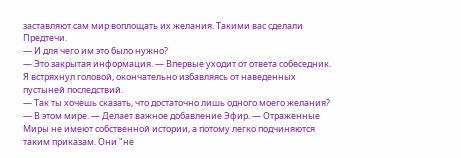заставляют сам мир воплощать их желания. Такими вас сделали Предтечи.
— И для чего им это было нужно?
— Это закрытая информация. — Впервые уходит от ответа собеседник.
Я встряхнул головой, окончательно избавляясь от наведенных пустыней последствий.
— Так ты хочешь сказать, что достаточно лишь одного моего желания?
— В этом мире. — Делает важное добавление Эфир. — Отраженные Миры не имеют собственной истории, а потому легко подчиняются таким приказам. Они "не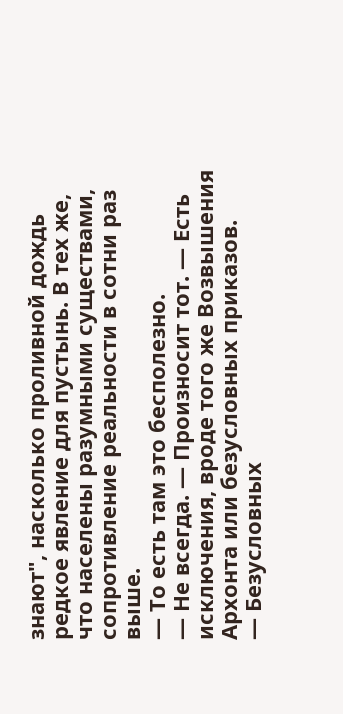знают", насколько проливной дождь редкое явление для пустынь. В тех же, что населены разумными существами, сопротивление реальности в сотни раз выше.
— То есть там это бесполезно.
— Не всегда. — Произносит тот. — Есть исключения, вроде того же Возвышения Архонта или безусловных приказов.
— Безусловных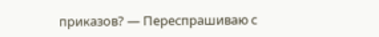приказов? — Переспрашиваю с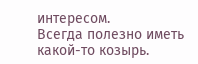интересом.
Всегда полезно иметь какой-то козырь.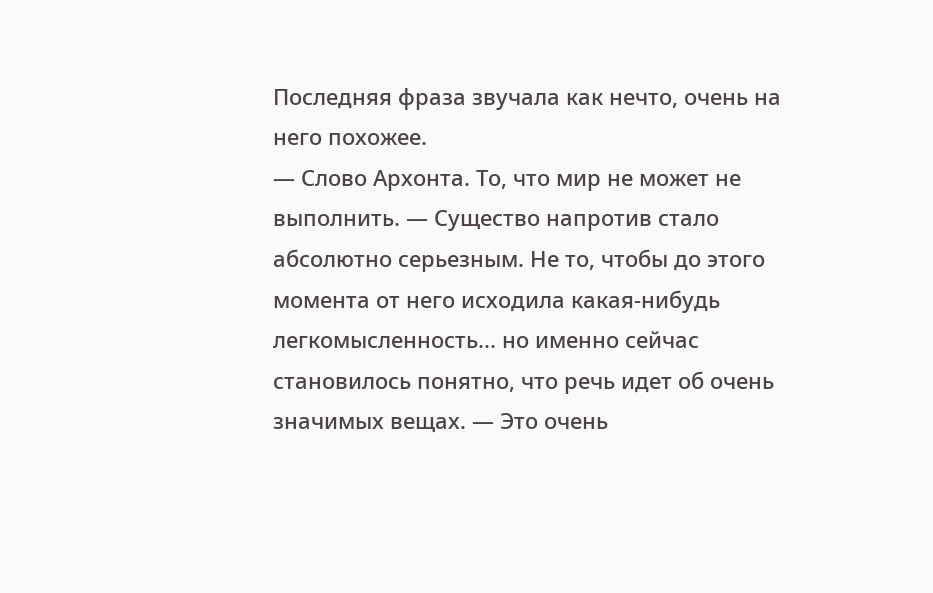Последняя фраза звучала как нечто, очень на него похожее.
— Слово Архонта. То, что мир не может не выполнить. — Существо напротив стало абсолютно серьезным. Не то, чтобы до этого момента от него исходила какая-нибудь легкомысленность... но именно сейчас становилось понятно, что речь идет об очень значимых вещах. — Это очень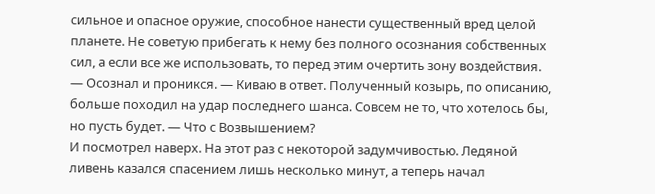сильное и опасное оружие, способное нанести существенный вред целой планете. Не советую прибегать к нему без полного осознания собственных сил, а если все же использовать, то перед этим очертить зону воздействия.
— Осознал и проникся. — Киваю в ответ. Полученный козырь, по описанию, больше походил на удар последнего шанса. Совсем не то, что хотелось бы, но пусть будет. — Что с Возвышением?
И посмотрел наверх. На этот раз с некоторой задумчивостью. Ледяной ливень казался спасением лишь несколько минут, а теперь начал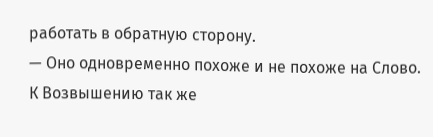работать в обратную сторону.
— Оно одновременно похоже и не похоже на Слово. К Возвышению так же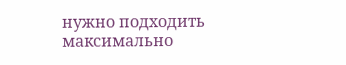нужно подходить максимально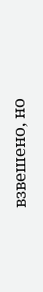взвешено, но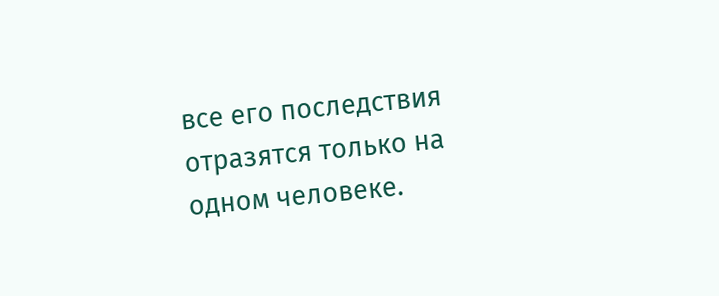все его последствия отразятся только на одном человеке.